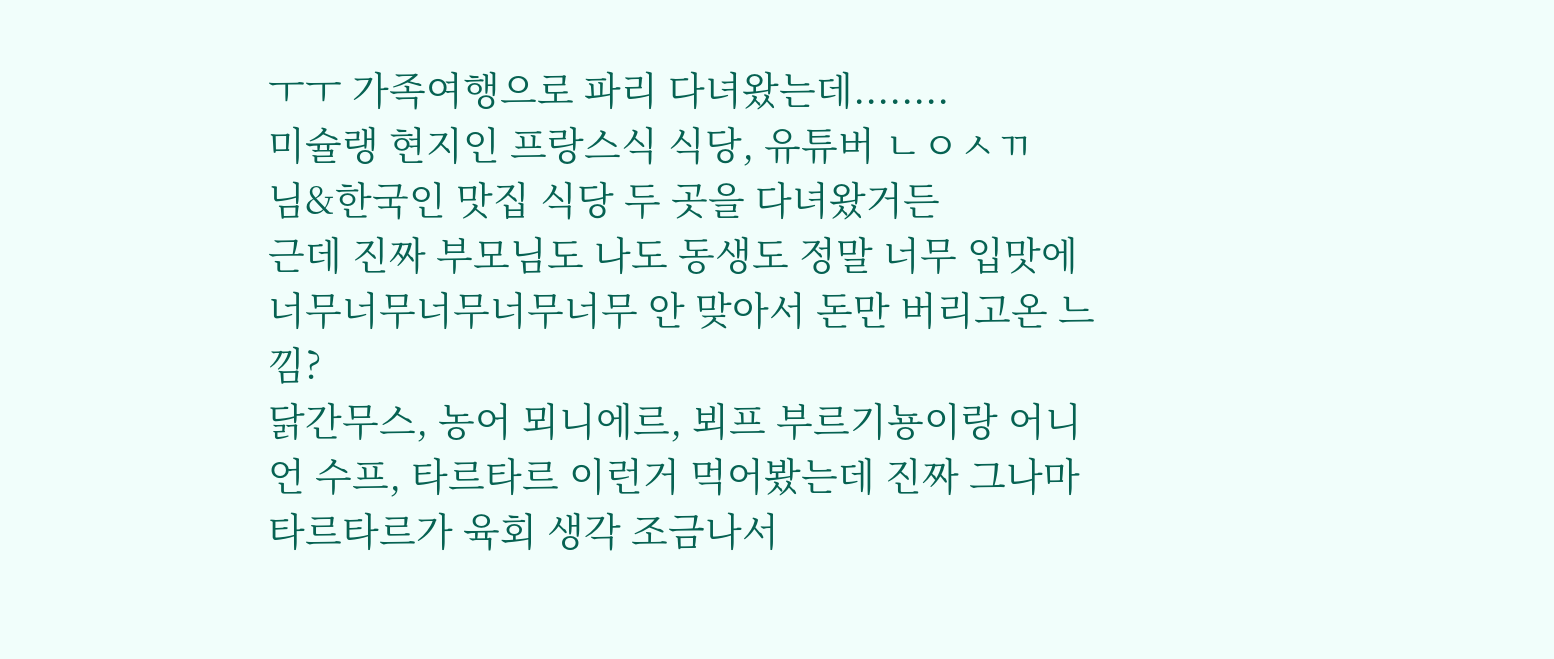ㅜㅜ 가족여행으로 파리 다녀왔는데........
미슐랭 현지인 프랑스식 식당, 유튜버 ㄴㅇㅅㄲ님&한국인 맛집 식당 두 곳을 다녀왔거든
근데 진짜 부모님도 나도 동생도 정말 너무 입맛에 너무너무너무너무너무 안 맞아서 돈만 버리고온 느낌?
닭간무스, 농어 뫼니에르, 뵈프 부르기뇽이랑 어니언 수프, 타르타르 이런거 먹어봤는데 진짜 그나마 타르타르가 육회 생각 조금나서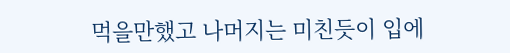먹을만했고 나머지는 미친듯이 입에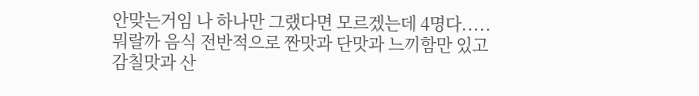안맞는거임 나 하나만 그랬다면 모르겠는데 4명다.....
뭐랄까 음식 전반적으로 짠맛과 단맛과 느끼함만 있고
감칠맛과 산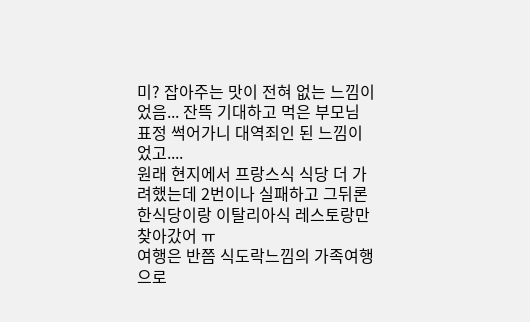미? 잡아주는 맛이 전혀 없는 느낌이었음... 잔뜩 기대하고 먹은 부모님 표정 썩어가니 대역죄인 된 느낌이었고....
원래 현지에서 프랑스식 식당 더 가려했는데 2번이나 실패하고 그뒤론 한식당이랑 이탈리아식 레스토랑만 찾아갔어 ㅠ
여행은 반쯤 식도락느낌의 가족여행으로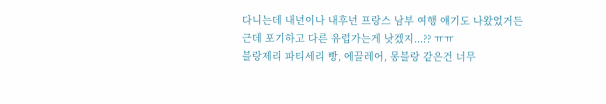다니는데 내년이나 내후년 프랑스 남부 여행 얘기도 나왔었거든 근데 포기하고 다른 유럽가는게 낫겠지...?? ㅠㅠ
블랑제리 파티세리 빵, 에끌레어, 몽블랑 같은건 너무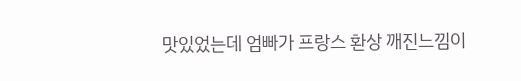맛있었는데 엄빠가 프랑스 환상 깨진느낌이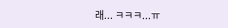래... ㅋㅋㅋ...ㅠ